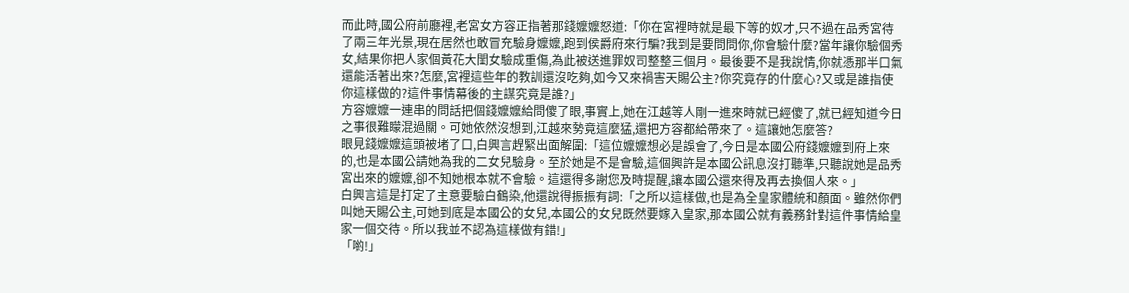而此時,國公府前廳裡,老宮女方容正指著那錢嬤嬤怒道:「你在宮裡時就是最下等的奴才,只不過在品秀宮待了兩三年光景,現在居然也敢冒充驗身嬤嬤,跑到侯爵府來行騙?我到是要問問你,你會驗什麼?當年讓你驗個秀女,結果你把人家個黃花大閨女驗成重傷,為此被送進罪奴司整整三個月。最後要不是我說情,你就憑那半口氣還能活著出來?怎麼,宮裡這些年的教訓還沒吃夠,如今又來禍害天賜公主?你究竟存的什麼心?又或是誰指使你這樣做的?這件事情幕後的主謀究竟是誰?」
方容嬤嬤一連串的問話把個錢嬤嬤給問傻了眼,事實上,她在江越等人剛一進來時就已經傻了,就已經知道今日之事很難矇混過關。可她依然沒想到,江越來勢竟這麼猛,還把方容都給帶來了。這讓她怎麼答?
眼見錢嬤嬤這頭被堵了口,白興言趕緊出面解圍:「這位嬤嬤想必是誤會了,今日是本國公府錢嬤嬤到府上來的,也是本國公請她為我的二女兒驗身。至於她是不是會驗,這個興許是本國公訊息沒打聽準,只聽說她是品秀宮出來的嬤嬤,卻不知她根本就不會驗。這還得多謝您及時提醒,讓本國公還來得及再去換個人來。」
白興言這是打定了主意要驗白鶴染,他還說得振振有詞:「之所以這樣做,也是為全皇家體統和顏面。雖然你們叫她天賜公主,可她到底是本國公的女兒,本國公的女兒既然要嫁入皇家,那本國公就有義務針對這件事情給皇家一個交待。所以我並不認為這樣做有錯!」
「喲!」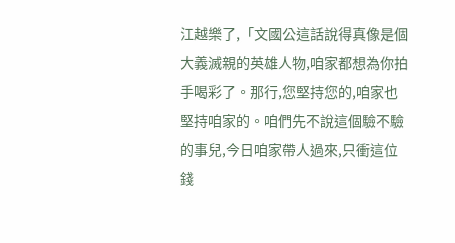江越樂了,「文國公這話說得真像是個大義滅親的英雄人物,咱家都想為你拍手喝彩了。那行,您堅持您的,咱家也堅持咱家的。咱們先不說這個驗不驗的事兒,今日咱家帶人過來,只衝這位錢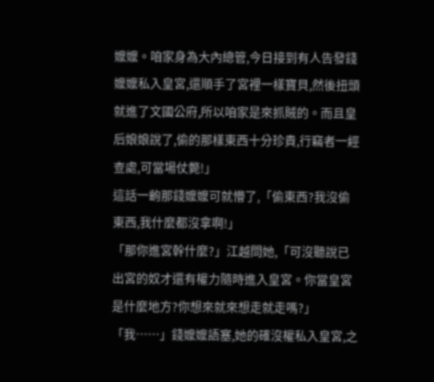嬤嬤。咱家身為大內總管,今日接到有人告發錢嬤嬤私入皇宮,還順手了宮裡一樣寶貝,然後扭頭就進了文國公府,所以咱家是來抓賊的。而且皇后娘娘說了,偷的那樣東西十分珍貴,行竊者一經查處,可當場仗斃!」
這話一齣那錢嬤嬤可就懵了,「偷東西?我沒偷東西,我什麼都沒拿啊!」
「那你進宮幹什麼?」江越問她,「可沒聽說已出宮的奴才還有權力隨時進入皇宮。你當皇宮是什麼地方?你想來就來想走就走嗎?」
「我……」錢嬤嬤語塞,她的確沒權私入皇宮,之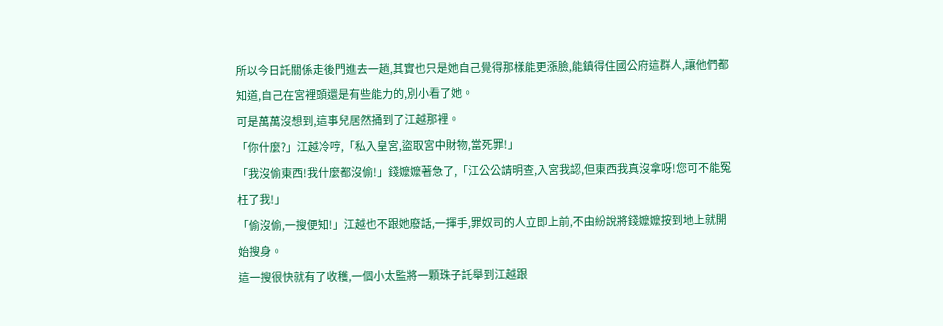所以今日託關係走後門進去一趟,其實也只是她自己覺得那樣能更漲臉,能鎮得住國公府這群人,讓他們都知道,自己在宮裡頭還是有些能力的,別小看了她。
可是萬萬沒想到,這事兒居然捅到了江越那裡。
「你什麼?」江越冷哼,「私入皇宮,盜取宮中財物,當死罪!」
「我沒偷東西!我什麼都沒偷!」錢嬤嬤著急了,「江公公請明查,入宮我認,但東西我真沒拿呀!您可不能冤枉了我!」
「偷沒偷,一搜便知!」江越也不跟她廢話,一揮手,罪奴司的人立即上前,不由紛說將錢嬤嬤按到地上就開始搜身。
這一搜很快就有了收穫,一個小太監將一顆珠子託舉到江越跟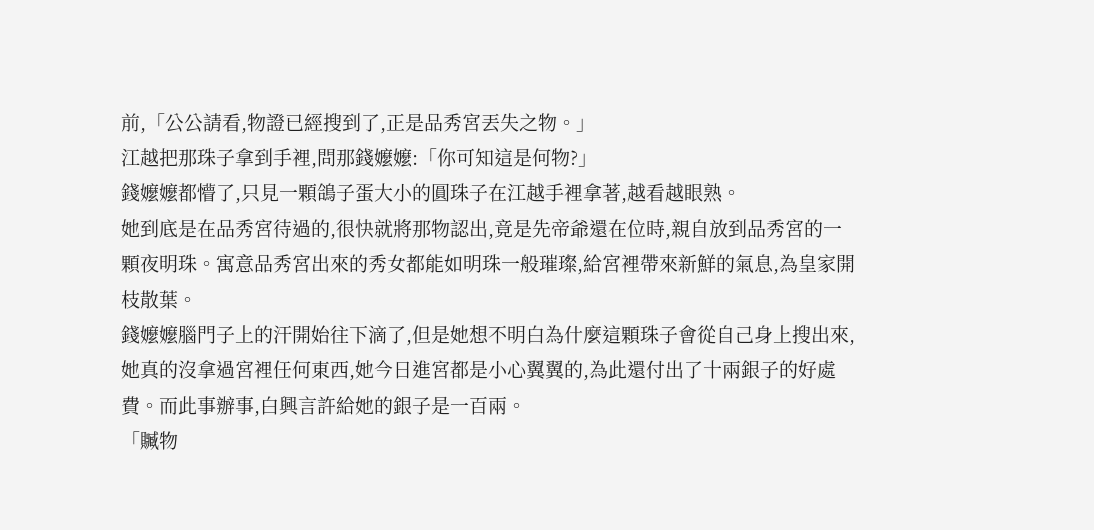前,「公公請看,物證已經搜到了,正是品秀宮丟失之物。」
江越把那珠子拿到手裡,問那錢嬤嬤:「你可知這是何物?」
錢嬤嬤都懵了,只見一顆鴿子蛋大小的圓珠子在江越手裡拿著,越看越眼熟。
她到底是在品秀宮待過的,很快就將那物認出,竟是先帝爺還在位時,親自放到品秀宮的一顆夜明珠。寓意品秀宮出來的秀女都能如明珠一般璀璨,給宮裡帶來新鮮的氣息,為皇家開枝散葉。
錢嬤嬤腦門子上的汗開始往下滴了,但是她想不明白為什麼這顆珠子會從自己身上搜出來,她真的沒拿過宮裡任何東西,她今日進宮都是小心翼翼的,為此還付出了十兩銀子的好處費。而此事辦事,白興言許給她的銀子是一百兩。
「贓物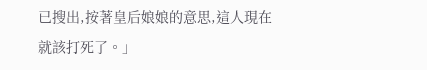已搜出,按著皇后娘娘的意思,這人現在就該打死了。」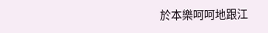於本樂呵呵地跟江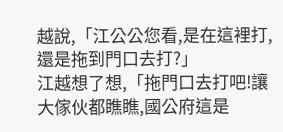越說,「江公公您看,是在這裡打,還是拖到門口去打?」
江越想了想,「拖門口去打吧!讓大傢伙都瞧瞧,國公府這是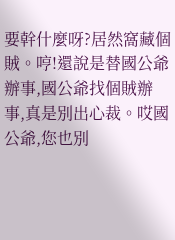要幹什麼呀?居然窩藏個賊。哼!還說是替國公爺辦事,國公爺找個賊辦事,真是別出心裁。哎國公爺,您也別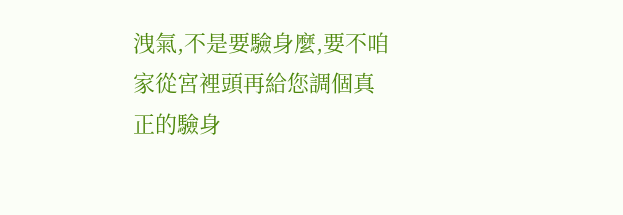洩氣,不是要驗身麼,要不咱家從宮裡頭再給您調個真正的驗身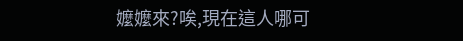嬤嬤來?唉,現在這人哪可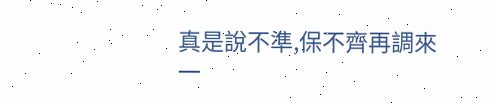真是說不準,保不齊再調來一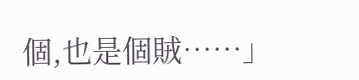個,也是個賊……」